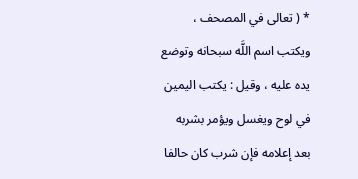* ( تعالى في المصحف ، ويكتب اسم اللَّه سبحانه وتوضع يده عليه ، وقيل : يكتب اليمين في لوح ويغسل ويؤمر بشربه بعد إعلامه فإن شرب كان حالفا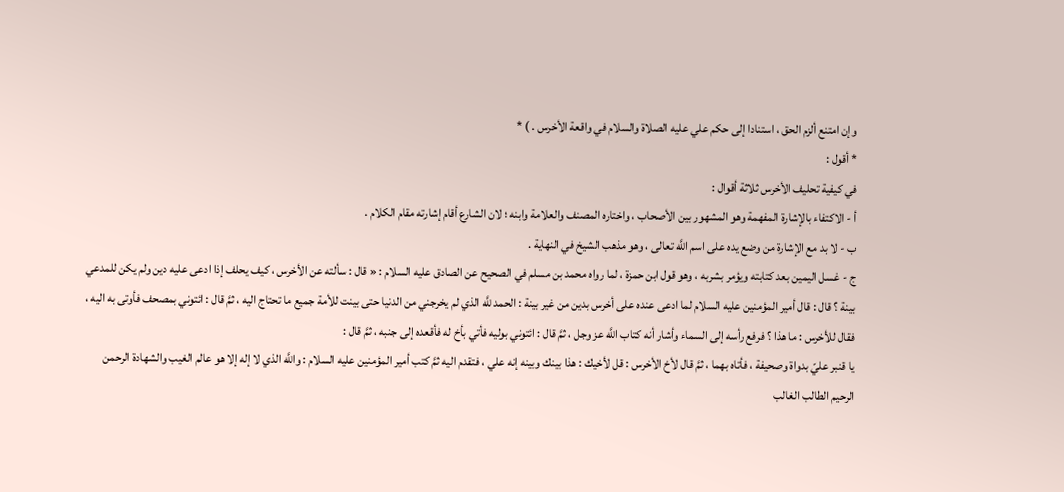وإن امتنع ألزم الحق ، استنادا إلى حكم علي عليه الصلاة والسلام في واقعة الأخرس . ) *
* أقول :
في كيفية تحليف الأخرس ثلاثة أقوال :
أ - الاكتفاء بالإشارة المفهمة وهو المشهور بين الأصحاب ، واختاره المصنف والعلامة وابنه ؛ لان الشارع أقام إشارته مقام الكلام .
ب - لا بد مع الإشارة من وضع يده على اسم اللَّه تعالى ، وهو مذهب الشيخ في النهاية .
ج - غسل اليمين بعد كتابته ويؤمر بشربه ، وهو قول ابن حمزة ، لما رواه محمد بن مسلم في الصحيح عن الصادق عليه السلام : « قال : سألته عن الأخرس ، كيف يحلف إذا ادعى عليه دين ولم يكن للمدعي بينة ؟ قال : قال أمير المؤمنين عليه السلام لما ادعى عنده على أخرس بدين من غير بينة : الحمد للَّه الذي لم يخرجني من الدنيا حتى بينت للأمة جميع ما تحتاج اليه ، ثمَّ قال : ائتوني بمصحف فأوتى به اليه ، فقال للأخرس : ما هذا ؟ فرفع رأسه إلى السماء وأشار أنه كتاب اللَّه عز وجل ، ثمَّ قال : ائتوني بوليه فأتي بأخ له فأقعده إلى جنبه ، ثمَّ قال :
يا قنبر عليّ بدواة وصحيفة ، فأتاه بهما ، ثمَّ قال لأخ الأخرس : قل لأخيك : هذا بينك وبينه إنه علي ، فتقدم اليه ثمَّ كتب أمير المؤمنين عليه السلام : واللَّه الذي لا إله إلا هو عالم الغيب والشهادة الرحمن الرحيم الطالب الغالب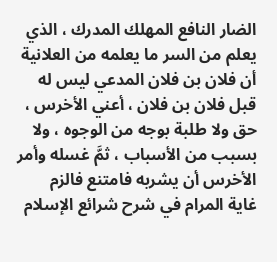الضار النافع المهلك المدرك ، الذي يعلم من السر ما يعلمه من العلانية أن فلان بن فلان المدعي ليس له قبل فلان بن فلان ، أعني الأخرس ، حق ولا طلبة بوجه من الوجوه ، ولا بسبب من الأسباب ، ثمَّ غسله وأمر الأخرس أن يشربه فامتنع فالزم
غاية المرام في شرح شرائع الإسلام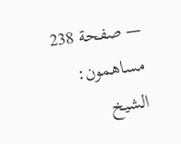— صفحة 238
مساهمون: الشيخ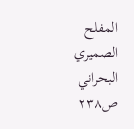المفلح الصميري البحراني
ص٢٣٨